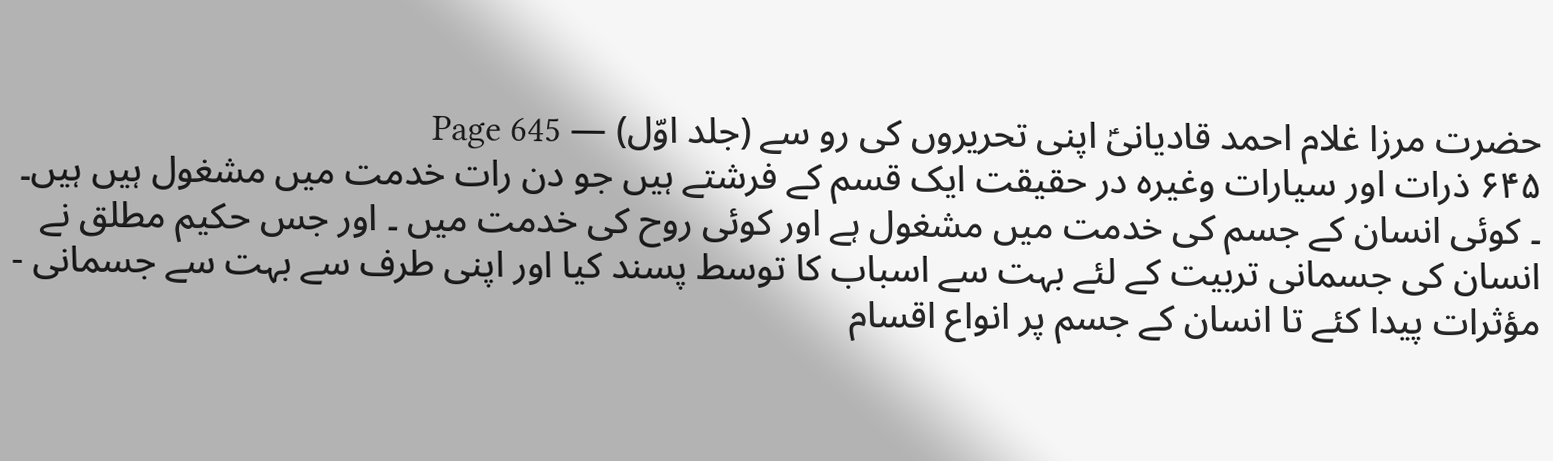حضرت مرزا غلام احمد قادیانیؑ اپنی تحریروں کی رو سے (جلد اوّل) — Page 645
۶۴۵ ذرات اور سیارات وغیرہ در حقیقت ایک قسم کے فرشتے ہیں جو دن رات خدمت میں مشغول ہیں ہیں۔ ۔ کوئی انسان کے جسم کی خدمت میں مشغول ہے اور کوئی روح کی خدمت میں ۔ اور جس حکیم مطلق نے انسان کی جسمانی تربیت کے لئے بہت سے اسباب کا توسط پسند کیا اور اپنی طرف سے بہت سے جسمانی - مؤثرات پیدا کئے تا انسان کے جسم پر انواع اقسام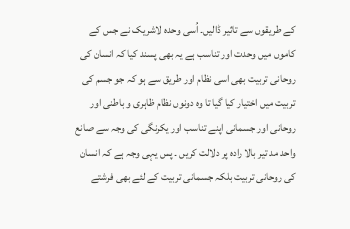کے طریقوں سے تاثیر ڈالیں۔ اُسی وحدہ لاشریک نے جس کے کاموں میں وحدت اور تناسب ہے یہ بھی پسند کیا کہ انسان کی روحانی تربیت بھی اسی نظام اور طریق سے ہو کہ جو جسم کی تربیت میں اختیار کیا گیا تا وہ دونوں نظام ظاہری و باطنی اور روحانی اور جسمانی اپنے تناسب اور یکرنگی کی وجہ سے صانع واحد مد تیر بالا رادہ پر دلالت کریں ۔ پس یہی وجہ ہے کہ انسان کی روحانی تربیت بلکہ جسمانی تربیت کے لئے بھی فرشتے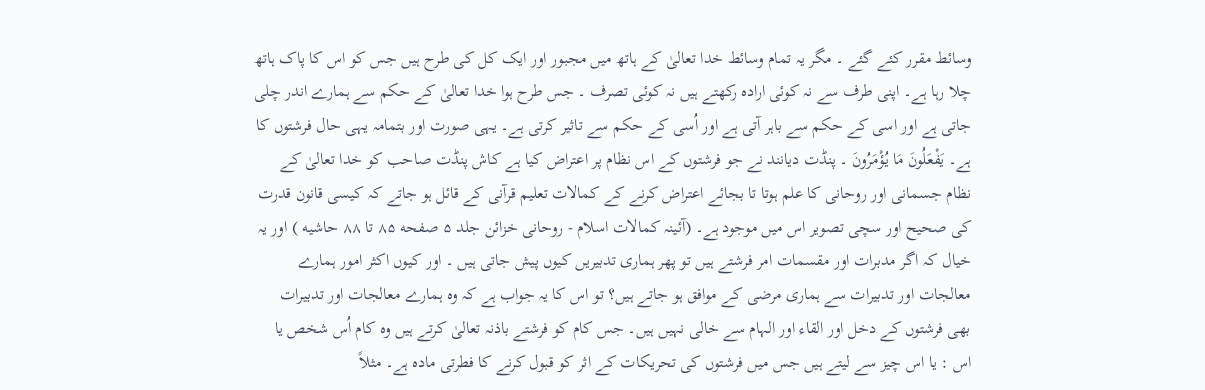وسائط مقرر کئے گئے ۔ مگر یہ تمام وسائط خدا تعالیٰ کے ہاتھ میں مجبور اور ایک کل کی طرح ہیں جس کو اس کا پاک ہاتھ چلا رہا ہے۔ اپنی طرف سے نہ کوئی ارادہ رکھتے ہیں نہ کوئی تصرف ۔ جس طرح ہوا خدا تعالیٰ کے حکم سے ہمارے اندر چلی جاتی ہے اور اسی کے حکم سے باہر آتی ہے اور اُسی کے حکم سے تاثیر کرتی ہے۔ یہی صورت اور بتمامہ یہی حال فرشتوں کا ہے۔ يَفْعَلُونَ مَا يُؤْمَرُونَ ۔ پنڈت دیانند نے جو فرشتوں کے اس نظام پر اعتراض کیا ہے کاش پنڈت صاحب کو خدا تعالیٰ کے نظام جسمانی اور روحانی کا علم ہوتا تا بجائے اعتراض کرنے کے کمالات تعلیم قرآنی کے قائل ہو جاتے کہ کیسی قانون قدرت کی صحیح اور سچی تصویر اس میں موجود ہے۔ (آئینہ کمالات اسلام - روحانی خزائن جلد ۵ صفحه ۸۵ تا ۸۸ حاشیه ) اور یہ خیال کہ اگر مدبرات اور مقسمات امر فرشتے ہیں تو پھر ہماری تدبیریں کیوں پیش جاتی ہیں ۔ اور کیوں اکثر امور ہمارے معالجات اور تدبیرات سے ہماری مرضی کے موافق ہو جاتے ہیں؟ تو اس کا یہ جواب ہے کہ وہ ہمارے معالجات اور تدبیرات بھی فرشتوں کے دخل اور القاء اور الہام سے خالی نہیں ہیں۔ جس کام کو فرشتے باذنہ تعالیٰ کرتے ہیں وہ کام اُس شخص یا اس : یا اس چیز سے لیتے ہیں جس میں فرشتوں کی تحریکات کے اثر کو قبول کرنے کا فطرتی مادہ ہے۔ مثلاً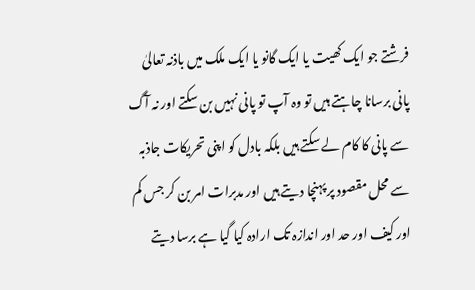فرشتے جو ایک کھیت یا ایک گانو یا ایک ملک میں باذنہ تعالیٰ پانی برسانا چاہتے ہیں تو وہ آپ تو پانی نہیں بن سکتے اور نہ آگ سے پانی کا کام لے سکتے ہیں بلکہ بادل کو اپنی تحریکات جاذبہ سے محل مقصود پر پہنچا دیتے ہیں اور مدبرات امر بن کر جس کم اور کیف اور حد اور اندازہ تک ارادہ کیا گیا ہے برسا دیتے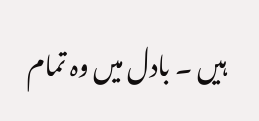ہیں ۔ بادل میں وہ تمام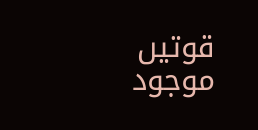قوتیں موجود